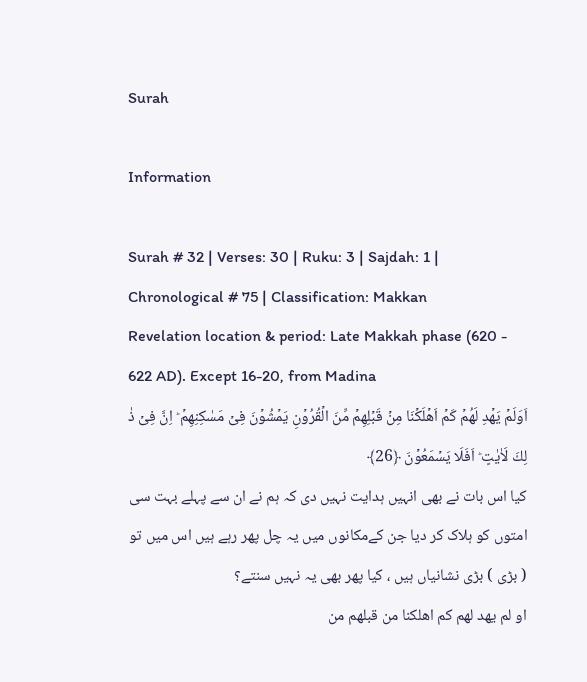Surah

Information

Surah # 32 | Verses: 30 | Ruku: 3 | Sajdah: 1 | Chronological # 75 | Classification: Makkan
Revelation location & period: Late Makkah phase (620 - 622 AD). Except 16-20, from Madina
اَوَلَمۡ يَهۡدِ لَهُمۡ كَمۡ اَهۡلَكۡنَا مِنۡ قَبۡلِهِمۡ مِّنَ الۡقُرُوۡنِ يَمۡشُوۡنَ فِىۡ مَسٰكِنِهِمۡ‌ ؕ اِنَّ فِىۡ ذٰ لِكَ لَاٰيٰتٍ ؕ اَفَلَا يَسۡمَعُوۡنَ ﴿26﴾
کیا اس بات نے بھی انہیں ہدایت نہیں دی کہ ہم نے ان سے پہلے بہت سی امتوں کو ہلاک کر دیا جن کےمکانوں میں یہ چل پھر رہے ہیں اس میں تو ( بڑی ) بڑی نشانیاں ہیں ، کیا پھر بھی یہ نہیں سنتے؟
او لم يهد لهم كم اهلكنا من قبلهم من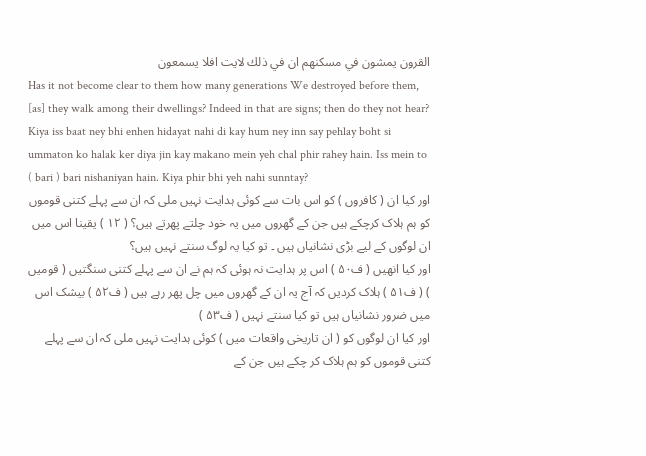القرون يمشون في مسكنهم ان في ذلك لايت افلا يسمعون
Has it not become clear to them how many generations We destroyed before them, [as] they walk among their dwellings? Indeed in that are signs; then do they not hear?
Kiya iss baat ney bhi enhen hidayat nahi di kay hum ney inn say pehlay boht si ummaton ko halak ker diya jin kay makano mein yeh chal phir rahey hain. Iss mein to ( bari ) bari nishaniyan hain. Kiya phir bhi yeh nahi sunntay?
اور کیا ان ( کافروں ) کو اس بات سے کوئی ہدایت نہیں ملی کہ ان سے پہلے کتنی قوموں کو ہم ہلاک کرچکے ہیں جن کے گھروں میں یہ خود چلتے پھرتے ہیں؟ ( ١٢ ) یقینا اس میں ان لوگوں کے لیے بڑی نشانیاں ہیں ۔ تو کیا یہ لوگ سنتے نہیں ہیں؟
اور کیا انھیں ( ف۵۰ ) اس پر ہدایت نہ ہوئی کہ ہم نے ان سے پہلے کتنی سنگتیں ( قومیں ) ( ف۵۱ ) ہلاک کردیں کہ آج یہ ان کے گھروں میں چل پھر رہے ہیں ( ف۵۲ ) بیشک اس میں ضرور نشانیاں ہیں تو کیا سنتے نہیں ( ف۵۳ )
اور کیا ان لوگوں کو ( ان تاریخی واقعات میں ) کوئی ہدایت نہیں ملی کہ ان سے پہلے کتنی قوموں کو ہم ہلاک کر چکے ہیں جن کے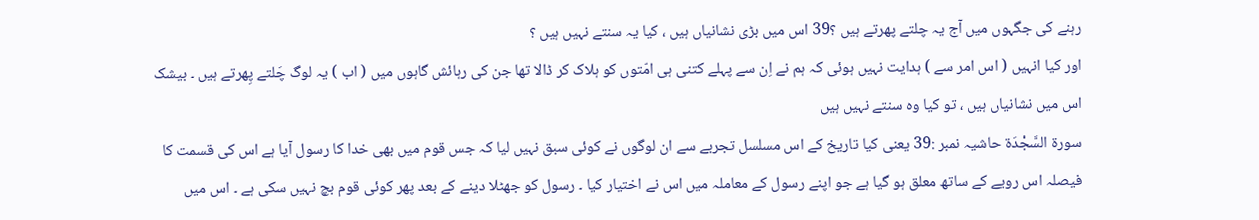رہنے کی جگہوں میں آج یہ چلتے پھرتے ہیں ؟39 اس میں بڑی نشانیاں ہیں ، کیا یہ سنتے نہیں ہیں ؟
اور کیا انہیں ( اس امر سے ) ہدایت نہیں ہوئی کہ ہم نے اِن سے پہلے کتنی ہی امّتوں کو ہلاک کر ڈالا تھا جن کی رہائش گاہوں میں ( اب ) یہ لوگ چَلتے پِھرتے ہیں ۔ بیشک اس میں نشانیاں ہیں ، تو کیا وہ سنتے نہیں ہیں
سورة السَّجْدَة حاشیہ نمبر :39 یعنی کیا تاریخ کے اس مسلسل تجربے سے ان لوگوں نے کوئی سبق نہیں لیا کہ جس قوم میں بھی خدا کا رسول آیا ہے اس کی قسمت کا فیصلہ اس رویے کے ساتھ معلق ہو گیا ہے جو اپنے رسول کے معاملہ میں اس نے اختیار کیا ۔ رسول کو جھٹلا دینے کے بعد پھر کوئی قوم بچ نہیں سکی ہے ۔ اس میں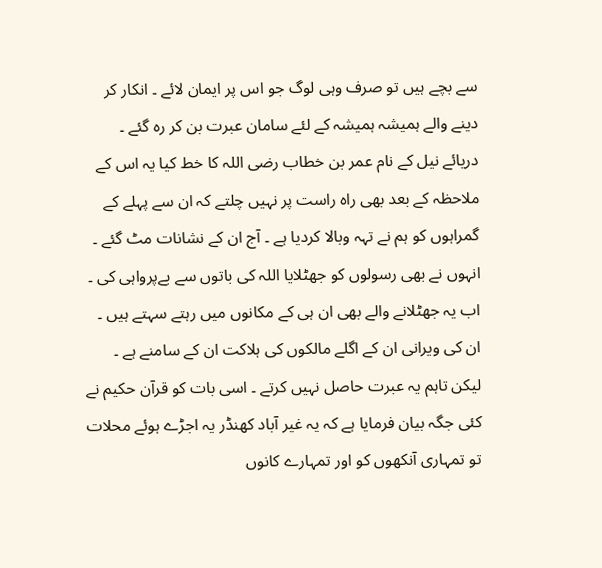سے بچے ہیں تو صرف وہی لوگ جو اس پر ایمان لائے ۔ انکار کر دینے والے ہمیشہ ہمیشہ کے لئے سامان عبرت بن کر رہ گئے ۔
دریائے نیل کے نام عمر بن خطاب رضی اللہ کا خط کیا یہ اس کے ملاحظہ کے بعد بھی راہ راست پر نہیں چلتے کہ ان سے پہلے کے گمراہوں کو ہم نے تہہ وبالا کردیا ہے ۔ آج ان کے نشانات مٹ گئے ۔ انہوں نے بھی رسولوں کو جھٹلایا اللہ کی باتوں سے بےپرواہی کی ۔ اب یہ جھٹلانے والے بھی ان ہی کے مکانوں میں رہتے سہتے ہیں ۔ ان کی ویرانی ان کے اگلے مالکوں کی ہلاکت ان کے سامنے ہے ۔ لیکن تاہم یہ عبرت حاصل نہیں کرتے ۔ اسی بات کو قرآن حکیم نے کئی جگہ بیان فرمایا ہے کہ یہ غیر آباد کھنڈر یہ اجڑے ہوئے محلات تو تمہاری آنکھوں کو اور تمہارے کانوں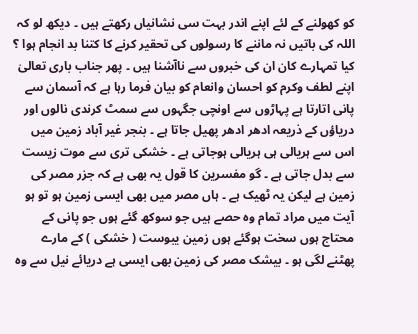کو کھولنے کے لئے اپنے اندر بہت سی نشانیاں رکھتے ہیں ۔ دیکھ لو کہ اللہ کی باتیں نہ ماننے کا رسولوں کی تحقیر کرنے کا کتنا بد انجام ہوا ؟ کیا تمہارے کان ان کی خبروں سے ناآشنا ہیں ۔ پھر جناب باری تعالیٰ اپنے لطف وکرم کو احسان وانعام کو بیان فرما رہا ہے کہ آسمان سے پانی اتارتا ہے پہاڑوں سے اونچی جگہوں سے سمٹ کرندی نالوں اور دریاؤں کے ذریعہ ادھر ادھر پھیل جاتا ہے ۔ بنجر غیر آباد زمین میں اس سے ہریالی ہی ہریالی ہوجاتی ہے ۔ خشکی تری سے موت زیست سے بدل جاتی ہے ۔ گو مفسرین کا قول یہ بھی ہے کہ جزر مصر کی زمین ہے لیکن یہ ٹھیک ہے ۔ ہاں مصر میں بھی ایسی زمین ہو تو ہو آیت میں مراد تمام وہ حصے ہیں جو سوکھ گئے ہوں جو پانی کے محتاج ہوں سخت ہوگئے ہوں زمین یبوست ( خشکی ) کے مارے پھٹنے لگی ہو ۔ بیشک مصر کی زمین بھی ایسی ہے دریائے نیل سے وہ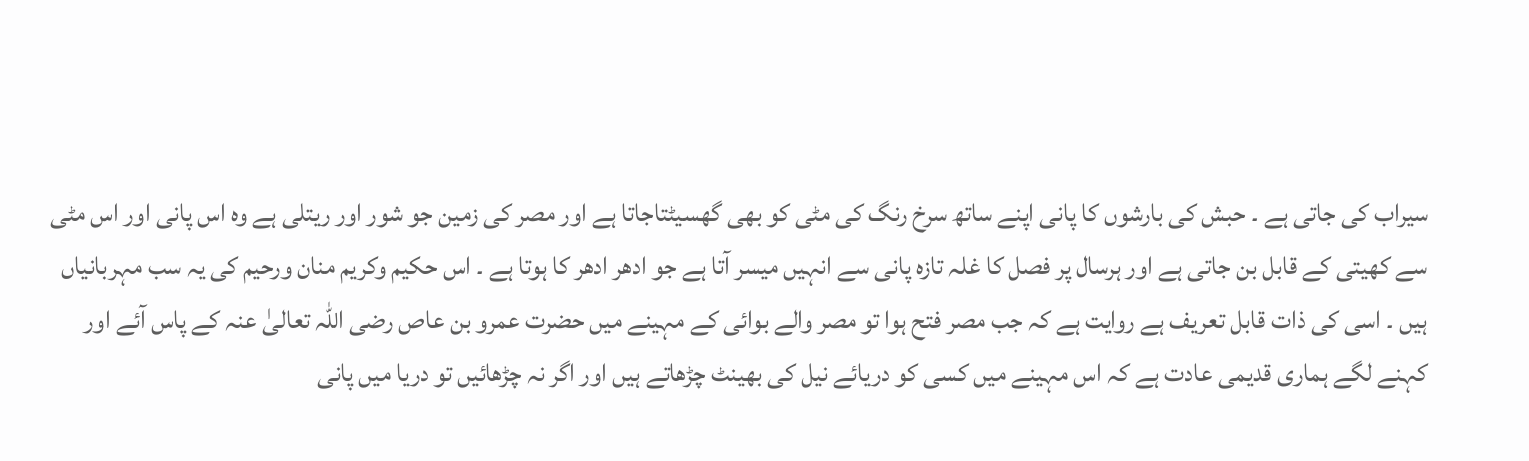سیراب کی جاتی ہے ۔ حبش کی بارشوں کا پانی اپنے ساتھ سرخ رنگ کی مٹی کو بھی گھسیٹتاجاتا ہے اور مصر کی زمین جو شور اور ریتلی ہے وہ اس پانی اور اس مٹی سے کھیتی کے قابل بن جاتی ہے اور ہرسال پر فصل کا غلہ تازہ پانی سے انہیں میسر آتا ہے جو ادھر ادھر کا ہوتا ہے ۔ اس حکیم وکریم منان ورحیم کی یہ سب مہربانیاں ہیں ۔ اسی کی ذات قابل تعریف ہے روایت ہے کہ جب مصر فتح ہوا تو مصر والے بوائی کے مہینے میں حضرت عمرو بن عاص رضی اللہ تعالیٰ عنہ کے پاس آئے اور کہنے لگے ہماری قدیمی عادت ہے کہ اس مہینے میں کسی کو دریائے نیل کی بھینٹ چڑھاتے ہیں اور اگر نہ چڑھائیں تو دریا میں پانی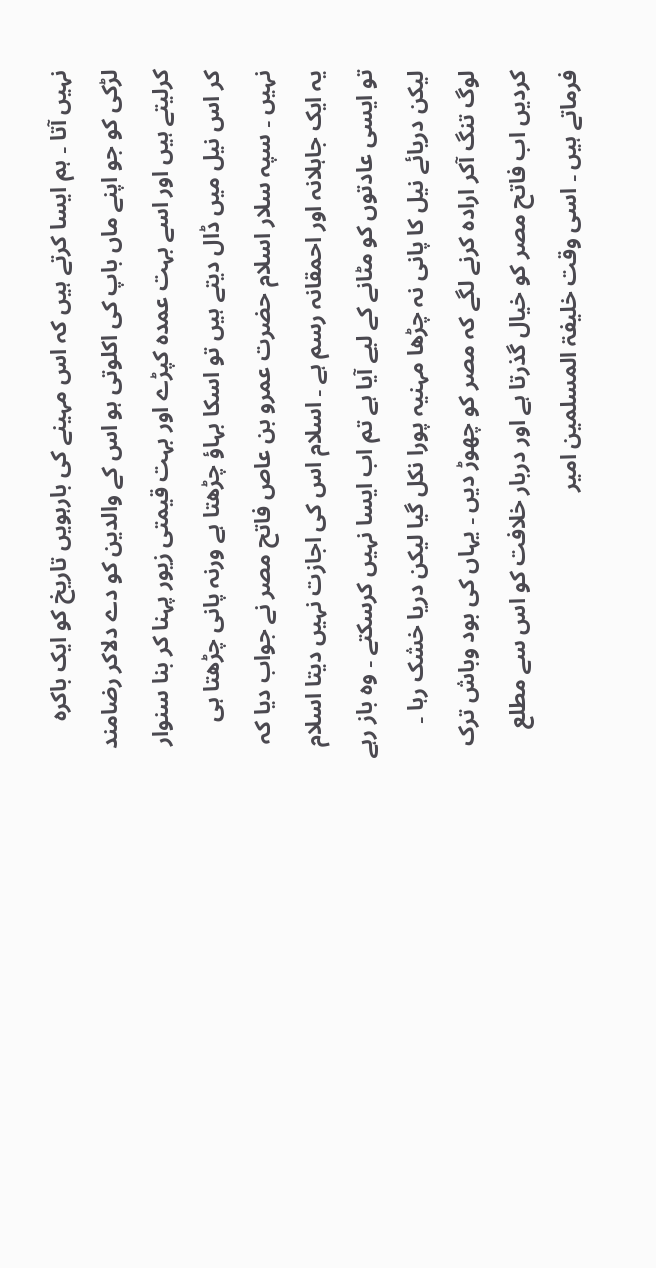نہیں آتا ۔ ہم ایسا کرتے ہیں کہ اس مہینے کی بارہویں تاریخ کو ایک باکرہ لڑکی کو جو اپنے ماں باپ کی اکلوتی ہو اس کے والدین کو دے دلاکر رضامند کرلیتے ہیں اور اسے بہت عمدہ کپڑے اور بہت قیمتی زیور پہنا کر بنا سنوار کر اس نیل میں ڈال دیتے ہیں تو اسکا بہاؤ چڑھتا ہے ورنہ پانی چڑھتا ہی نہیں ۔ سپہ سلار اسلام حضرت عمرو بن عاص فاتح مصر نے جواب دیا کہ یہ ایک جاہلانہ اور احمقانہ رسم ہے ۔ اسلام اس کی اجازت نہیں دیتا اسلام تو ایسی عادتوں کو مٹانے کے لیے آیا ہے تم اب ایسا نہیں کرسکتے ۔ وہ باز رہے لیکن دریائے نیل کا پانی نہ چڑھا مہنیہ پورا نکل گیا لیکن دریا خشک رہا ۔ لوگ تنگ آکر ارادہ کرنے لگے کہ مصر کو چھوڑ دیں ۔ یہاں کی بود وباش ترک کردیں اب فاتح مصر کو خیال گذرتا ہے اور دربار خلافت کو اس سے مطلع فرماتے ہیں ۔ اسی وقت خلیفۃ المسلمین امیر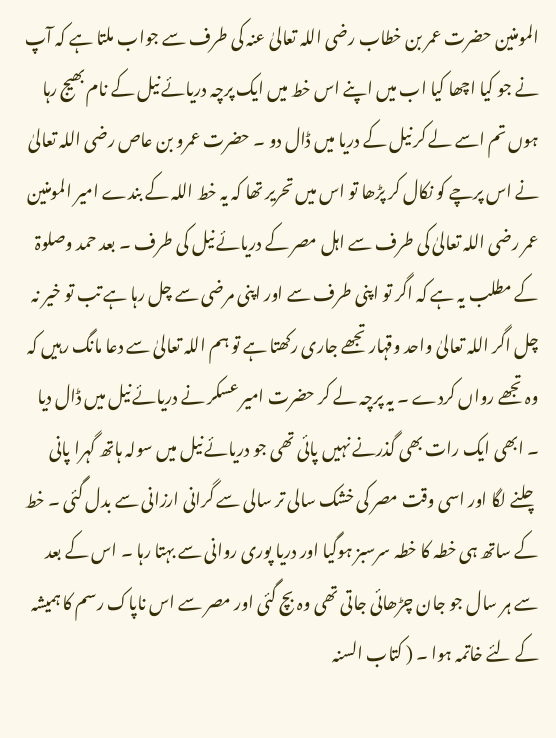المومنین حضرت عمر بن خطاب رضی اللہ تعالیٰ عنہ کی طرف سے جواب ملتا ہے کہ آپ نے جو کیا اچھا کیا اب میں اپنے اس خط میں ایک پرچہ دریائے نیل کے نام بھیج رہا ہوں تم اسے لے کر نیل کے دریا میں ڈال دو ۔ حضرت عمرو بن عاص رضی اللہ تعالیٰ نے اس پرچے کو نکال کر پڑھا تو اس میں تحریر تھا کہ یہ خط اللہ کے بندے امیر المومنین عمر رضی اللہ تعالیٰ کی طرف سے اہل مصر کے دریائے نیل کی طرف ۔ بعد حمد وصلوۃ کے مطلب یہ ہے کہ اگر تو اپنی طرف سے اور اپنی مرضی سے چل رہا ہے تب تو خیر نہ چل اگر اللہ تعالیٰ واحد وقہار تجھے جاری رکھتا ہے تو ہم اللہ تعالیٰ سے دعا مانگ رہیں کہ وہ تجھے رواں کردے ۔ یہ پرچہ لے کر حضرت امیر عسکر نے دریائے نیل میں ڈال دیا ۔ ابھی ایک رات بھی گذرنے نہیں پائی تھی جو دریائے نیل میں سولہ ہاتھ گہرا پانی چلنے لگا اور اسی وقت مصر کی خشک سالی تر سالی سے گرانی ارزانی سے بدل گئی ۔ خط کے ساتھ ہی خطہ کا خطہ سرسبز ہوگیا اور دریا پوری روانی سے بہتا رہا ۔ اس کے بعد سے ہر سال جو جان چڑھائی جاتی تھی وہ بچ گئی اور مصر سے اس ناپاک رسم کا ہمیشہ کے لئے خاتمہ ہوا ۔ ( کتاب السنہ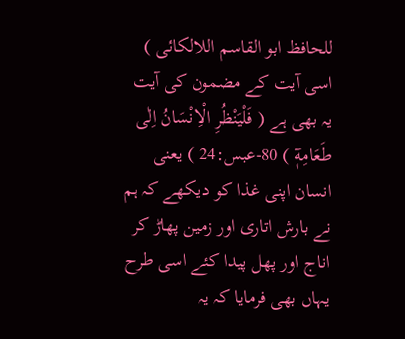للحافظ ابو القاسم اللالکائی ) اسی آیت کے مضمون کی آیت یہ بھی ہے ( فَلْيَنْظُرِ الْاِنْسَانُ اِلٰى طَعَامِهٖٓ ) 80-عبس:24 ) یعنی انسان اپنی غذا کو دیکھے کہ ہم نے بارش اتاری اور زمین پھاڑ کر اناج اور پھل پیدا کئے اسی طرح یہاں بھی فرمایا کہ یہ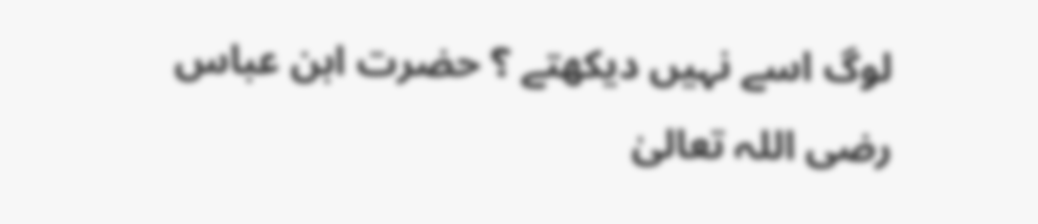لوگ اسے نہیں دیکھتے ؟ حضرت ابن عباس رضی اللہ تعالیٰ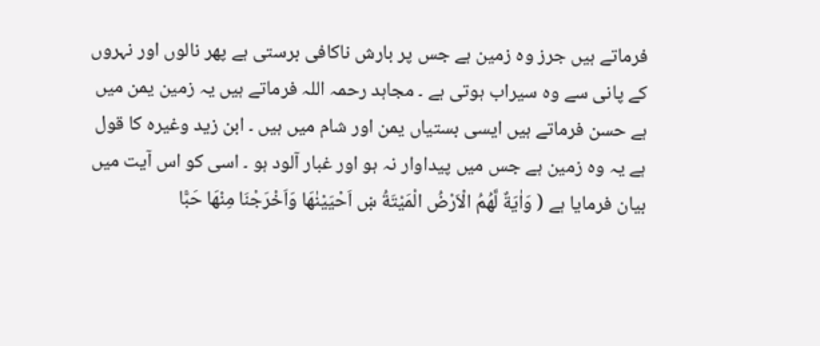فرماتے ہیں جرز وہ زمین ہے جس پر بارش ناکافی برستی ہے پھر نالوں اور نہروں کے پانی سے وہ سیراب ہوتی ہے ۔ مجاہد رحمہ اللہ فرماتے ہیں یہ زمین یمن میں ہے حسن فرماتے ہیں ایسی بستیاں یمن اور شام میں ہیں ۔ ابن زید وغیرہ کا قول ہے یہ وہ زمین ہے جس میں پیداوار نہ ہو اور غبار آلود ہو ۔ اسی کو اس آیت میں بیان فرمایا ہے ( وَاٰيَةٌ لَّهُمُ الْاَرْضُ الْمَيْتَةُ ښ اَحْيَيْنٰهَا وَاَخْرَجْنَا مِنْهَا حَبًّا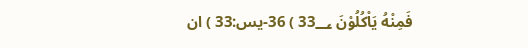فَمِنْهُ يَاْكُلُوْنَ 33؀ ) 36-يس:33 ) ان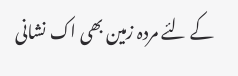کے لئے مردہ زمین بھی اک نشانی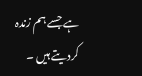ہے جسے ہم زندہ کردیتے ہیں ۔